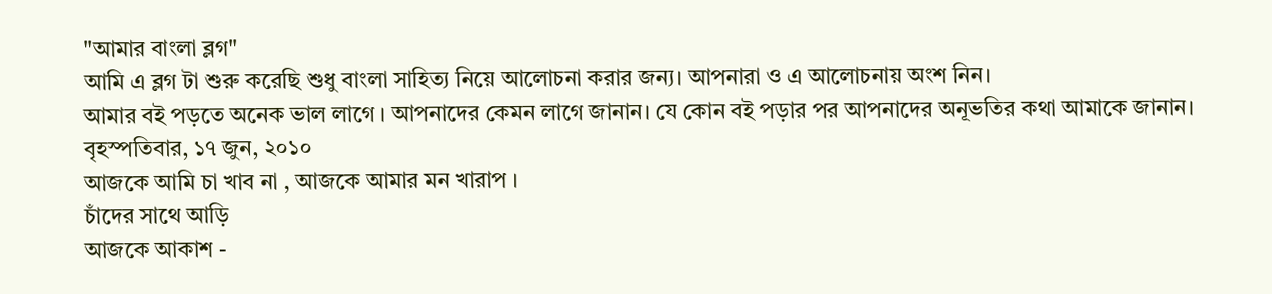"আমার বাংলা ব্লগ"
আমি এ ব্লগ টা শুরু করেছি শুধু বাংলা সাহিত্য নিয়ে আলোচনা করার জন্য। আপনারা ও এ আলোচনায় অংশ নিন।
আমার বই পড়তে অনেক ভাল লাগে । আপনাদের কেমন লাগে জানান। যে কোন বই পড়ার পর আপনাদের অনূভতির কথা আমাকে জানান।
বৃহস্পতিবার, ১৭ জুন, ২০১০
আজকে আমি চা খাব না , আজকে আমার মন খারাপ ।
চাঁদের সাথে আড়ি
আজকে আকাশ -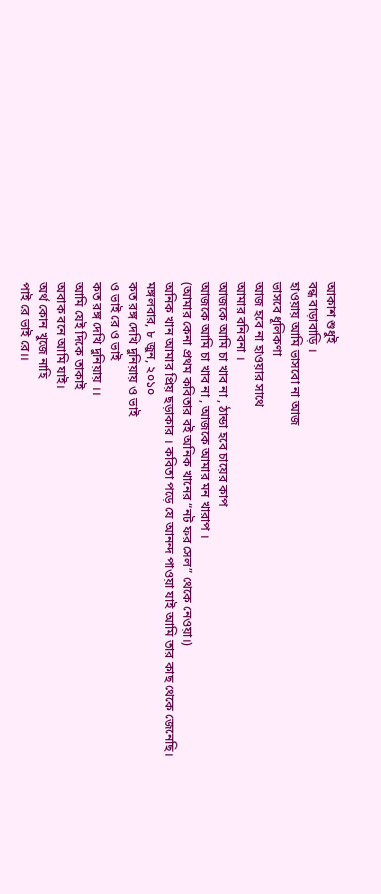আকাশ শুধুই
বন্ধ বাড়াবাড়ি ।
হাওয়ায় আমি ভাসবো না আজ
ভাসবে ধূলিকণা
আজ হবে না হাওয়ার সাথে
আমার বনিবনা ।
আজকে আমি চা খাব না , ঠান্ডা হবে চায়ের কাপ
আজকে আমি চা খাব না , আজকে আমার মন খারাপ ।
(আমার কেনা প্রথম কবিতার বই অনিক খানের “নট ফর সেল” থেকে নেওয়া।)
অনিক খান আমার প্রিয় ছড়াকার । কবিতা পড়ে যে আনন্দ পাওয়া যাই আমি তার কাছ থেকে জেনেছি।
মঙ্গলবার, ৮ জুন, ২০১০
কত রঙ্গ দেখি দুনিয়ায় ও ভাই
ও ভাই রে ও ভাই
কত রঙ্গ দেখি দুনিয়ায় ।।
আমি যেই দিকে তাকাই
অবাক বনে আমি যাই।
অর্থ কোন খুজে নাহি
পাই রে ভাই রে।।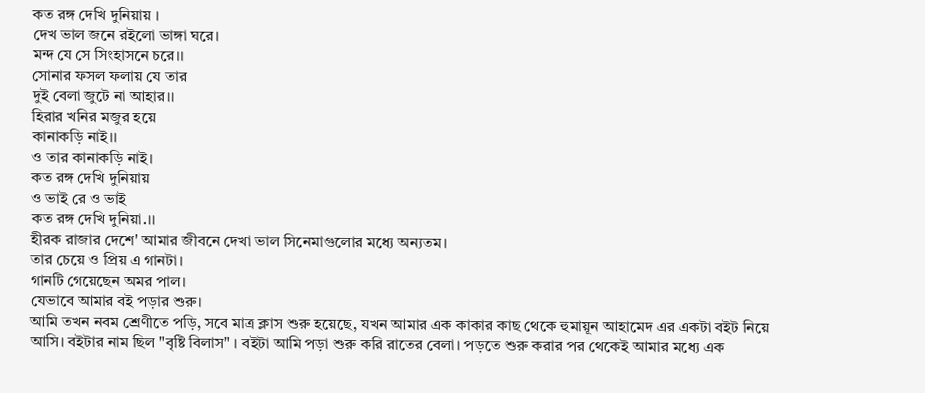কত রঙ্গ দেখি দুনিয়ায় ।
দেখ ভাল জনে রইলো ভাঙ্গা ঘরে।
মন্দ যে সে সিংহাসনে চরে।।
সোনার ফসল ফলায় যে তার
দুই বেলা জুটে না আহার।।
হিরার খনির মজুর হয়ে
কানাকড়ি নাই।।
ও তার কানাকড়ি নাই।
কত রঙ্গ দেখি দুনিয়ায়
ও ভাই রে ও ভাই
কত রঙ্গ দেখি দুনিয়া.।।
হীরক রাজার দেশে' আমার জীবনে দেখা ভাল সিনেমাগুলোর মধ্যে অন্যতম।
তার চেয়ে ও প্রিয় এ গানটা।
গানটি গেয়েছেন অমর পাল।
যেভাবে আমার বই পড়ার শুরু।
আমি তখন নবম শ্রেণীতে পড়ি, সবে মাত্র ক্লাস শুরু হয়েছে, যখন আমার এক কাকার কাছ থেকে হুমায়ূন আহামেদ এর একটা বইট নিয়ে আসি। বইটার নাম ছিল "বৃষ্টি বিলাস" । বইটা আমি পড়া শুরু করি রাতের বেলা। পড়তে শুরু করার পর থেকেই আমার মধ্যে এক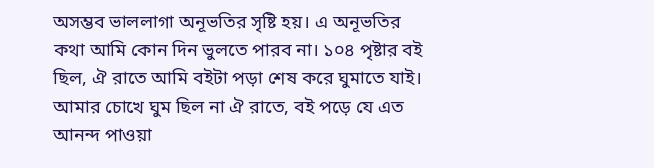অসম্ভব ভাললাগা অনূভতির সৃষ্টি হয়। এ অনূভতির কথা আমি কোন দিন ভুলতে পারব না। ১০৪ পৃষ্টার বই ছিল, ঐ রাতে আমি বইটা পড়া শেষ করে ঘুমাতে যাই। আমার চোখে ঘুম ছিল না ঐ রাতে, বই পড়ে যে এত আনন্দ পাওয়া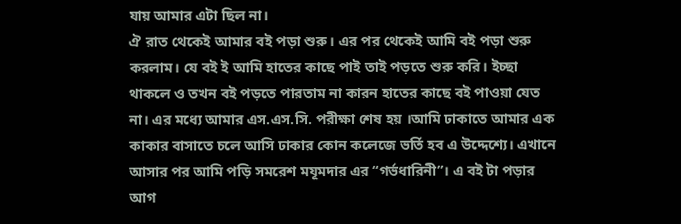যায় আমার এটা ছিল না।
ঐ রাত থেকেই আমার বই পড়া শুরু। এর পর থেকেই আমি বই পড়া শুরু করলাম। যে বই ই আমি হাতের কাছে পাই তাই পড়তে শুরু করি। ইচ্ছা থাকলে ও তখন বই পড়তে পারতাম না কারন হাতের কাছে বই পাওয়া যেত না। এর মধ্যে আমার এস.এস.সি. পরীক্ষা শেষ হয় ।আমি ঢাকাতে আমার এক কাকার বাসাতে চলে আসি ঢাকার কোন কলেজে ভর্তি হব এ উদ্দেশ্যে। এখানে আসার পর আমি পড়ি সমরেশ মযূমদার এর “গর্ভধারিনী”। এ বই টা পড়ার আগ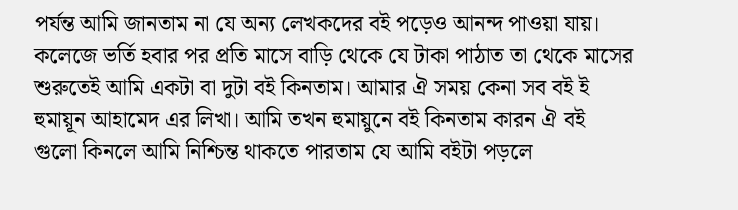পর্যন্ত আমি জানতাম না যে অন্য লেখকদের বই পড়েও আনন্দ পাওয়া যায়।
কলেজে ভর্তি হবার পর প্রতি মাসে বাড়ি থেকে যে টাকা পাঠাত তা থেকে মাসের শুরুতেই আমি একটা বা দুটা বই কিনতাম। আমার ঐ সময় কেনা সব বই ই হুমায়ূন আহামেদ এর লিখা। আমি তখন হুমায়ুনে বই কিনতাম কারন ঐ বই গুলো কিনলে আমি নিশ্চিন্ত থাকতে পারতাম যে আমি বইটা পড়লে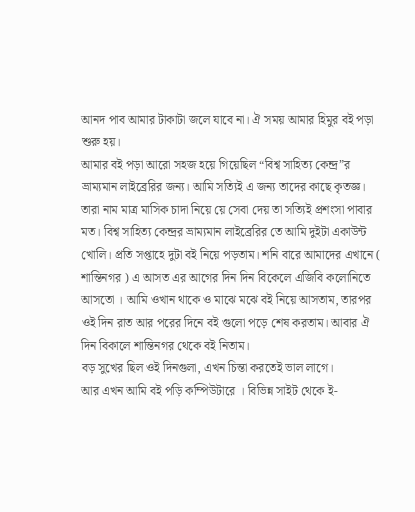আনদ পাব আমার টাকাটা জলে যাবে না। ঐ সময় আমার হিমুর বই পড়া শুরু হয়।
আমার বই পড়া আরো সহজ হয়ে গিয়েছিল “বিশ্ব সাহিত্য কেন্দ্র”র ভ্রাম্যমান লাইব্রেরির জন্য। আমি সত্যিই এ জন্য তাদের কাছে কৃতজ্ঞ। তারা নাম মাত্র মাসিক চাদা নিয়ে য়ে সেবা দেয় তা সত্যিই প্রশংসা পাবার মত। বিশ্ব সাহিত্য কেন্দ্রর ভ্রাম্যমান লাইব্রেরির তে আমি দুইটা একাউন্ট খোলি। প্রতি সপ্তাহে দুটা বই নিয়ে পড়তাম। শনি বারে আমাদের এখানে ( শান্তিনগর ) এ আসত এর আগের দিন দিন বিকেলে এজিবি কলোনিতে আসতো । আমি ওখান থাকে ও মাঝে মঝে বই নিয়ে আসতাম, তারপর ওই দিন রাত আর পরের দিনে বই গুলো পড়ে শেষ করতাম। আবার ঐ দিন বিকালে শান্তিনগর থেকে বই নিতাম।
বড় সুখের ছিল ওই দিনগুলা, এখন চিন্তা করতেই ভাল লাগে।
আর এখন আমি বই পড়ি কম্পিউটারে । বিভিন্ন সাইট থেকে ই-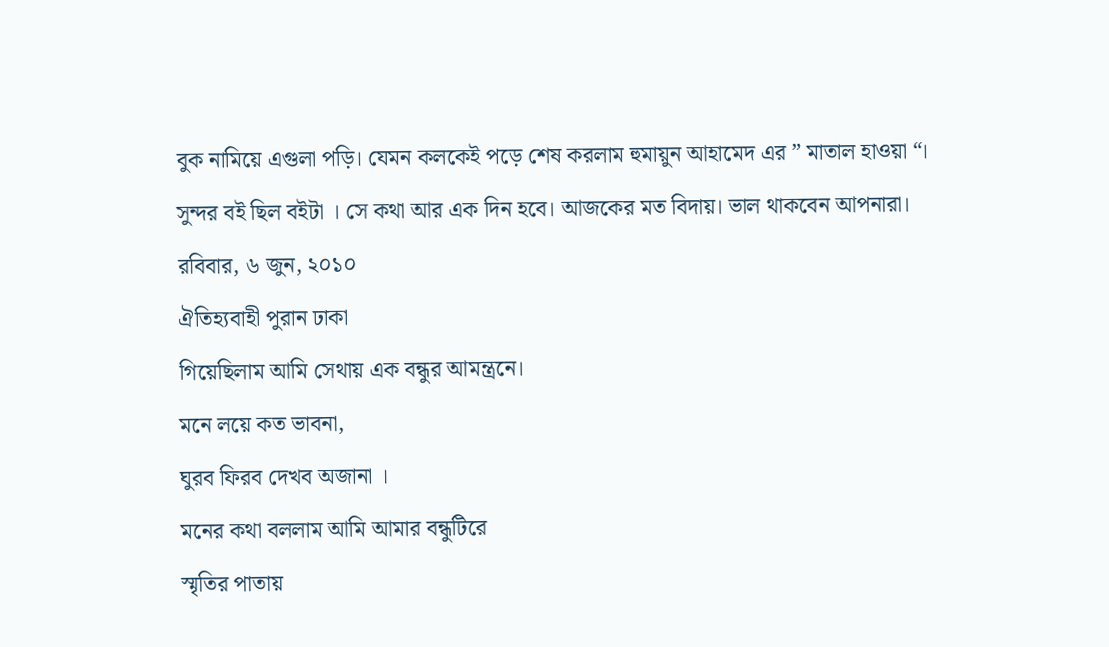বুক নামিয়ে এগুলা পড়ি। যেমন কলকেই পড়ে শেষ করলাম হুমায়ুন আহামেদ এর ” মাতাল হাওয়া “।
সুন্দর বই ছিল বইটা । সে কথা আর এক দিন হবে। আজকের মত বিদায়। ভাল থাকবেন আপনারা।
রবিবার, ৬ জুন, ২০১০
ঐতিহ্যবাহী পুরান ঢাকা
গিয়েছিলাম আমি সেথায় এক বন্ধুর আমন্ত্রনে।
মনে লয়ে কত ভাবনা,
ঘুরব ফিরব দেখব অজানা ।
মনের কথা বললাম আমি আমার বন্ধুটিরে
স্মৃতির পাতায়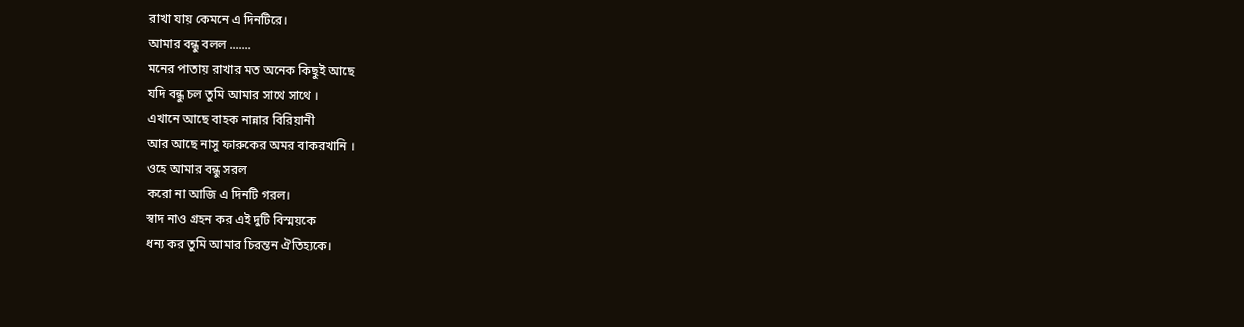রাখা যায় কেমনে এ দিনটিরে।
আমার বন্ধু বলল .......
মনের পাতায় রাখার মত অনেক কিছুই আছে
যদি বন্ধু চল তুমি আমার সাথে সাথে ।
এখানে আছে বাহক নান্নার বিরিয়ানী
আর আছে নাসু ফারুকের অমর বাকরখানি ।
ওহে আমার বন্ধু সরল
করো না আজি এ দিনটি গরল।
স্বাদ নাও গ্রহন কর এই দুটি বিস্ময়কে
ধন্য কর তুমি আমার চিরন্তন ঐতিহ্যকে।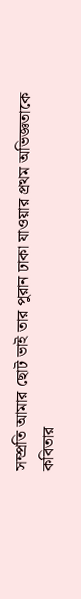সম্প্রতি আমার ছোট ভাই তার পুরান ঢাকা যাওয়ার প্রথম অভিজ্ঞতাকে
কবিতার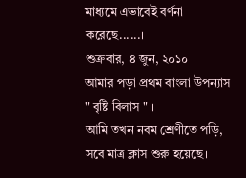মাধ্যমে এভাবেই বর্ণনা করেছে......।
শুক্রবার, ৪ জুন, ২০১০
আমার পড়া প্রথম বাংলা উপন্যাস " বৃষ্টি বিলাস " ।
আমি তখন নবম শ্রেণীতে পড়ি, সবে মাত্র ক্লাস শুরু হয়েছে।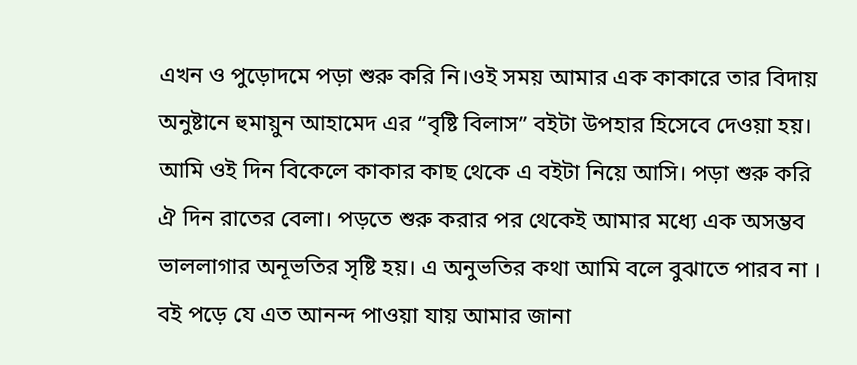এখন ও পুড়োদমে পড়া শুরু করি নি।ওই সময় আমার এক কাকারে তার বিদায় অনুষ্টানে হুমায়ুন আহামেদ এর “বৃষ্টি বিলাস” বইটা উপহার হিসেবে দেওয়া হয়। আমি ওই দিন বিকেলে কাকার কাছ থেকে এ বইটা নিয়ে আসি। পড়া শুরু করি ঐ দিন রাতের বেলা। পড়তে শুরু করার পর থেকেই আমার মধ্যে এক অসম্ভব ভাললাগার অনূভতির সৃষ্টি হয়। এ অনুভতির কথা আমি বলে বুঝাতে পারব না । বই পড়ে যে এত আনন্দ পাওয়া যায় আমার জানা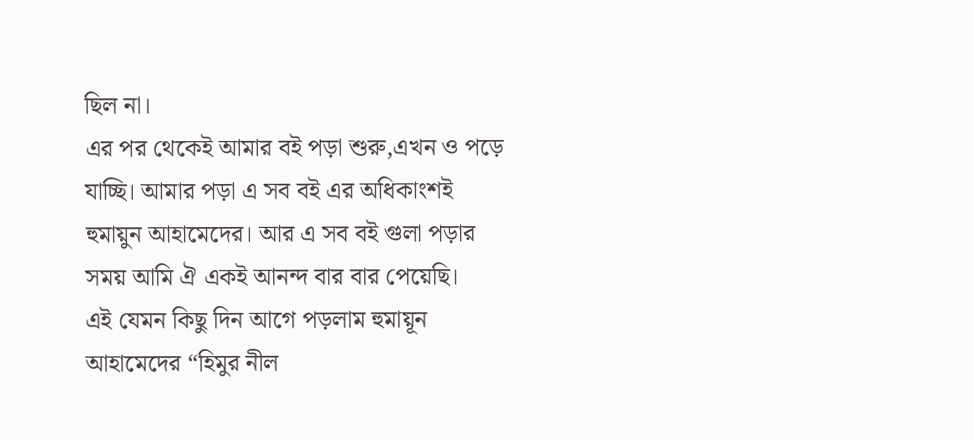ছিল না।
এর পর থেকেই আমার বই পড়া শুরু,এখন ও পড়ে যাচ্ছি। আমার পড়া এ সব বই এর অধিকাংশই হুমায়ুন আহামেদের। আর এ সব বই গুলা পড়ার সময় আমি ঐ একই আনন্দ বার বার পেয়েছি।
এই যেমন কিছু দিন আগে পড়লাম হুমায়ূন আহামেদের “হিমুর নীল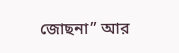জোছনা” আর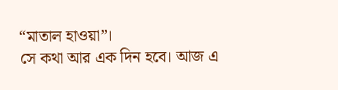“মাতাল হাওয়া”।
সে কথা আর এক দিন হবে। আজ এ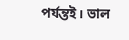পর্যন্তই। ভাল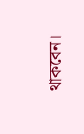থাকবেন।